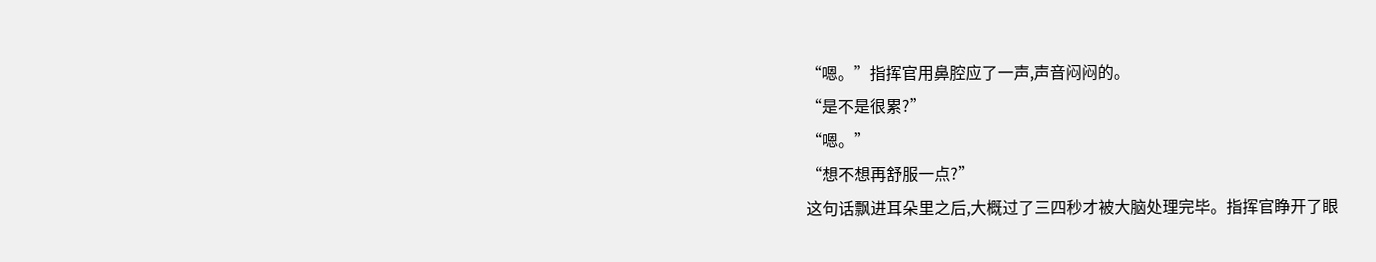“嗯。”指挥官用鼻腔应了一声,声音闷闷的。
“是不是很累?”
“嗯。”
“想不想再舒服一点?”
这句话飘进耳朵里之后,大概过了三四秒才被大脑处理完毕。指挥官睁开了眼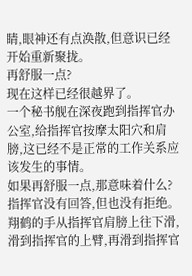睛,眼神还有点涣散,但意识已经开始重新聚拢。
再舒服一点?
现在这样已经很越界了。
一个秘书舰在深夜跑到指挥官办公室,给指挥官按摩太阳穴和肩膀,这已经不是正常的工作关系应该发生的事情。
如果再舒服一点,那意味着什么?
指挥官没有回答,但也没有拒绝。
翔鹤的手从指挥官肩膀上往下滑,滑到指挥官的上臂,再滑到指挥官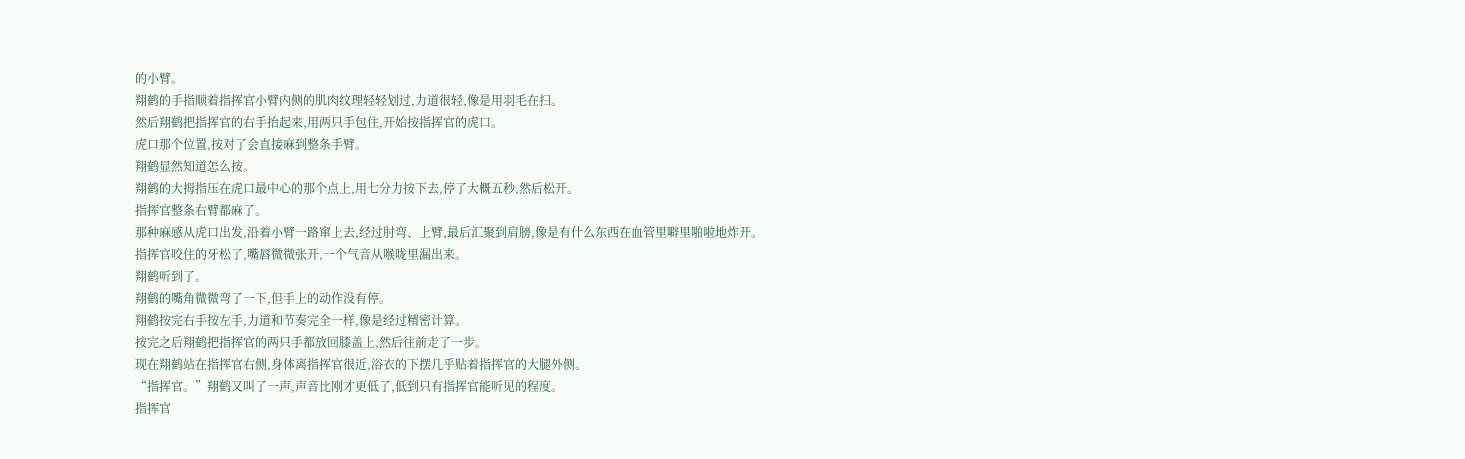的小臂。
翔鹤的手指顺着指挥官小臂内侧的肌肉纹理轻轻划过,力道很轻,像是用羽毛在扫。
然后翔鹤把指挥官的右手抬起来,用两只手包住,开始按指挥官的虎口。
虎口那个位置,按对了会直接麻到整条手臂。
翔鹤显然知道怎么按。
翔鹤的大拇指压在虎口最中心的那个点上,用七分力按下去,停了大概五秒,然后松开。
指挥官整条右臂都麻了。
那种麻感从虎口出发,沿着小臂一路窜上去,经过肘弯、上臂,最后汇聚到肩膀,像是有什么东西在血管里噼里啪啦地炸开。
指挥官咬住的牙松了,嘴唇微微张开,一个气音从喉咙里漏出来。
翔鹤听到了。
翔鹤的嘴角微微弯了一下,但手上的动作没有停。
翔鹤按完右手按左手,力道和节奏完全一样,像是经过精密计算。
按完之后翔鹤把指挥官的两只手都放回膝盖上,然后往前走了一步。
现在翔鹤站在指挥官右侧,身体离指挥官很近,浴衣的下摆几乎贴着指挥官的大腿外侧。
“指挥官。”翔鹤又叫了一声,声音比刚才更低了,低到只有指挥官能听见的程度。
指挥官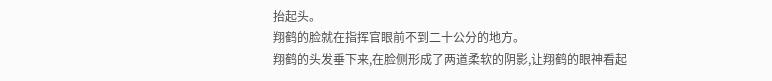抬起头。
翔鹤的脸就在指挥官眼前不到二十公分的地方。
翔鹤的头发垂下来,在脸侧形成了两道柔软的阴影,让翔鹤的眼神看起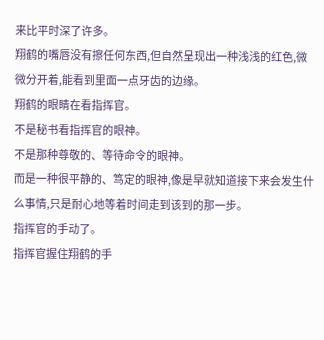来比平时深了许多。
翔鹤的嘴唇没有擦任何东西,但自然呈现出一种浅浅的红色,微微分开着,能看到里面一点牙齿的边缘。
翔鹤的眼睛在看指挥官。
不是秘书看指挥官的眼神。
不是那种尊敬的、等待命令的眼神。
而是一种很平静的、笃定的眼神,像是早就知道接下来会发生什么事情,只是耐心地等着时间走到该到的那一步。
指挥官的手动了。
指挥官握住翔鹤的手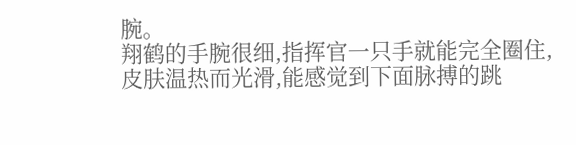腕。
翔鹤的手腕很细,指挥官一只手就能完全圈住,皮肤温热而光滑,能感觉到下面脉搏的跳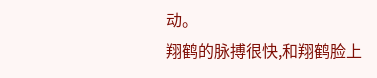动。
翔鹤的脉搏很快,和翔鹤脸上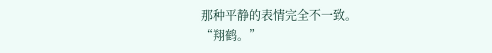那种平静的表情完全不一致。
“翔鹤。”